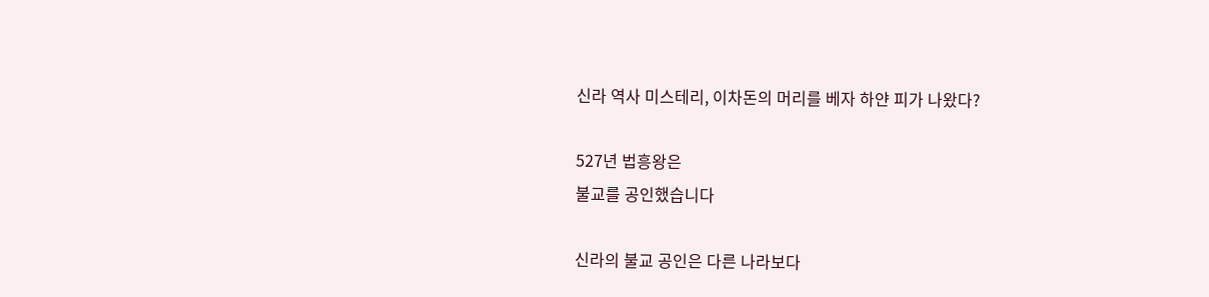신라 역사 미스테리, 이차돈의 머리를 베자 하얀 피가 나왔다?

527년 법흥왕은
불교를 공인했습니다

신라의 불교 공인은 다른 나라보다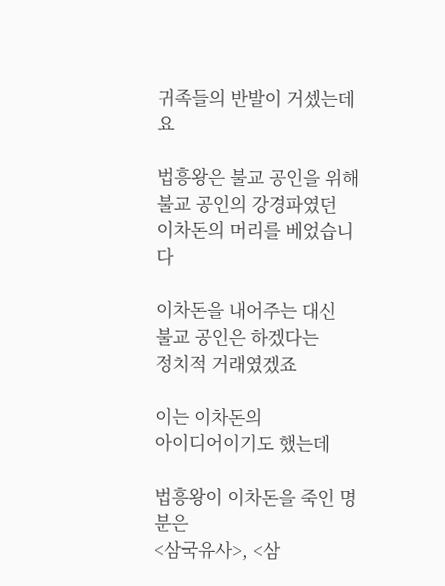귀족들의 반발이 거셌는데요

법흥왕은 불교 공인을 위해
불교 공인의 강경파였던
이차돈의 머리를 베었습니다

이차돈을 내어주는 대신
불교 공인은 하겠다는
정치적 거래였겠죠

이는 이차돈의
아이디어이기도 했는데

법흥왕이 이차돈을 죽인 명분은
<삼국유사>, <삼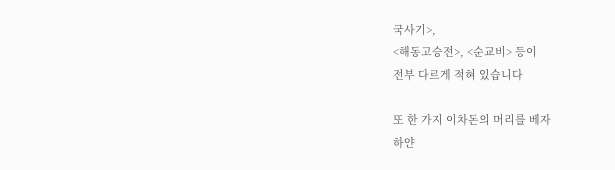국사기>,
<해동고승전>, <순교비> 등이
전부 다르게 적혀 있습니다

또 한 가지 이차돈의 머리를 베자
하얀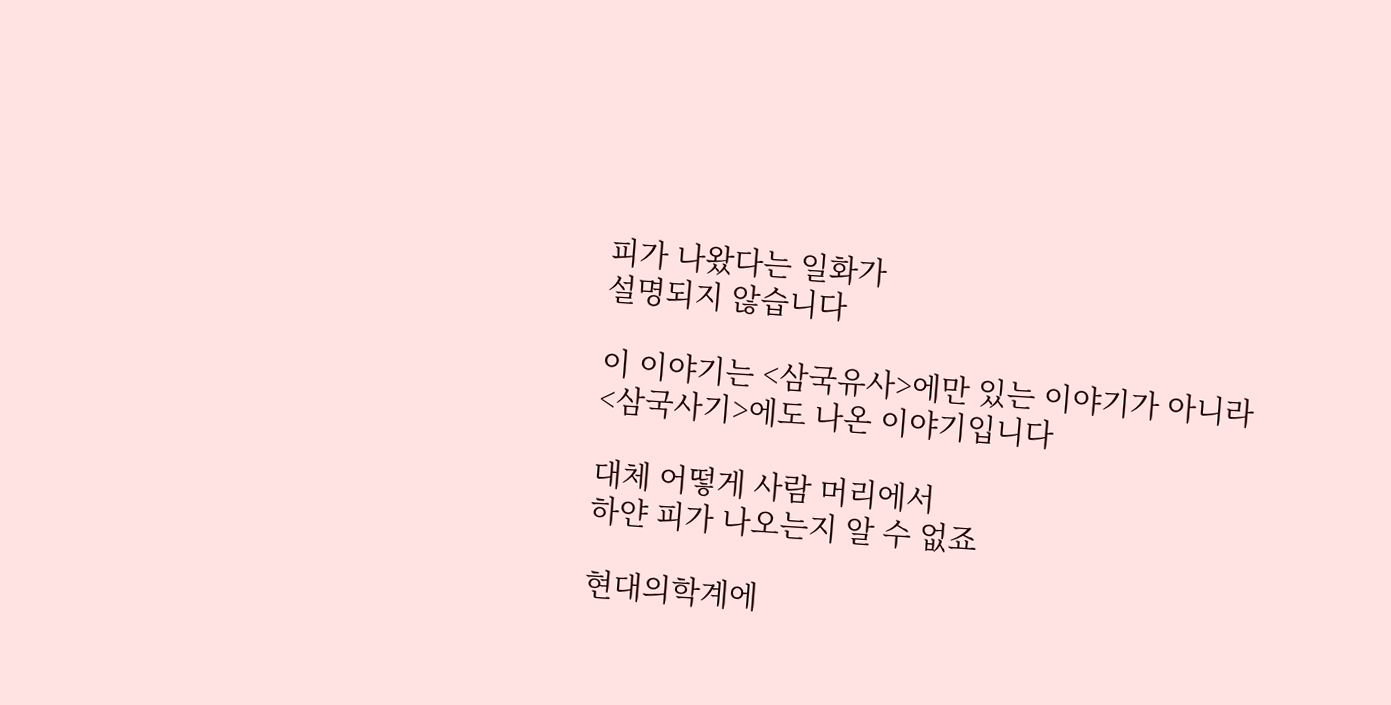피가 나왔다는 일화가
설명되지 않습니다

이 이야기는 <삼국유사>에만 있는 이야기가 아니라
<삼국사기>에도 나온 이야기입니다

대체 어떻게 사람 머리에서
하얀 피가 나오는지 알 수 없죠

현대의학계에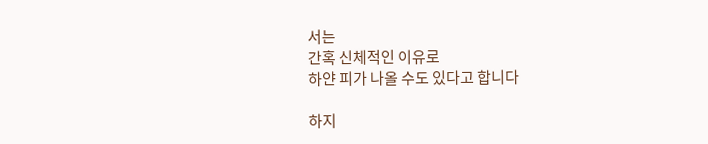서는
간혹 신체적인 이유로
하얀 피가 나올 수도 있다고 합니다

하지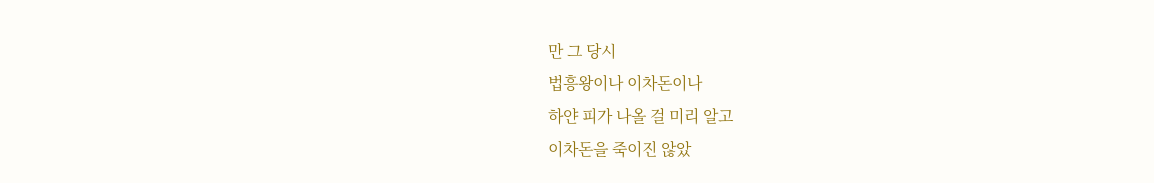만 그 당시
법흥왕이나 이차돈이나
하얀 피가 나올 걸 미리 알고
이차돈을 죽이진 않았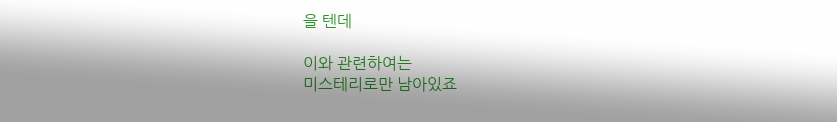을 텐데

이와 관련하여는
미스테리로만 남아있죠